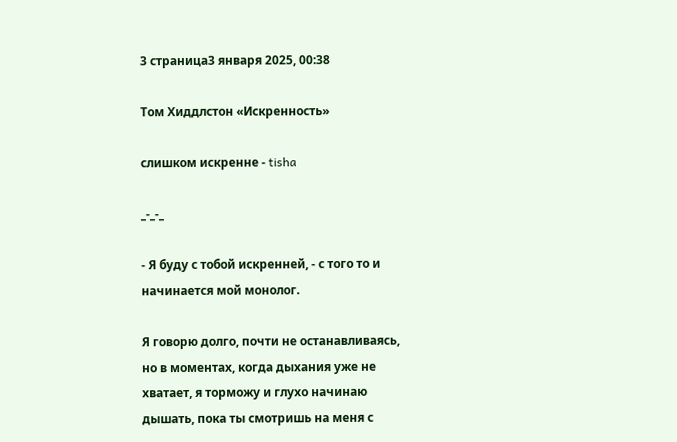3 страница3 января 2025, 00:38

Том Хиддлстон «Искренность»

слишком искренне - tisha

_-_-_

- Я буду с тобой искренней, - с того то и начинается мой монолог.

Я говорю долго, почти не останавливаясь, но в моментах, когда дыхания уже не хватает, я торможу и глухо начинаю дышать, пока ты смотришь на меня с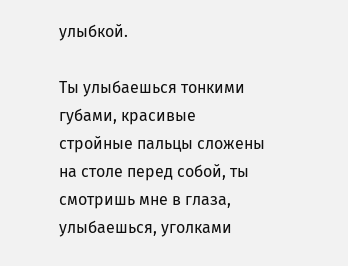улыбкой.

Ты улыбаешься тонкими губами, красивые стройные пальцы сложены на столе перед собой, ты смотришь мне в глаза, улыбаешься, уголками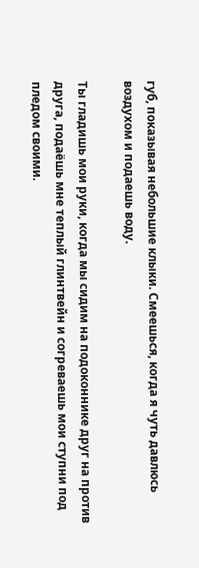губ, показывая небольшие клыки. Смеешься, когда я чуть давлюсь воздухом и подаешь воду.

Ты гладишь мои руки, когда мы сидим на подоконнике друг на против друга, подаёшь мне теплый глинтвейн и согреваешь мои ступни под пледом своими.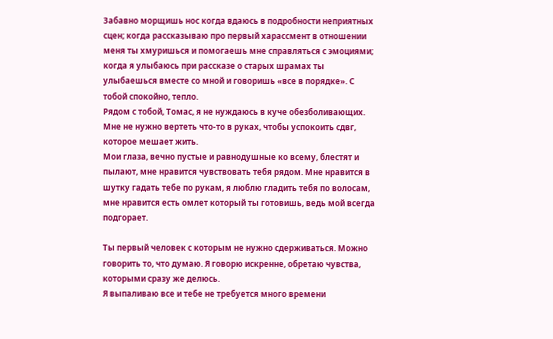Забавно морщишь нос когда вдаюсь в подробности неприятных сцен; когда рассказываю про первый харассмент в отношении меня ты хмуришься и помогаешь мне справляться с эмоциями; когда я улыбаюсь при рассказе о старых шрамах ты улыбаешься вместе со мной и говоришь «все в порядке». С тобой спокойно, тепло.
Рядом с тобой, Томас, я не нуждаюсь в куче обезболивающих. Мне не нужно вертеть что-то в руках, чтобы успокоить сдвг, которое мешает жить.
Мои глаза, вечно пустые и равнодушные ко всему, блестят и пылают, мне нравится чувствовать тебя рядом. Мне нравится в шутку гадать тебе по рукам, я люблю гладить тебя по волосам, мне нравится есть омлет который ты готовишь, ведь мой всегда подгорает.

Ты первый человек с которым не нужно сдерживаться. Можно говорить то, что думаю. Я говорю искренне, обретаю чувства, которыми сразу же делюсь.
Я выпаливаю все и тебе не требуется много времени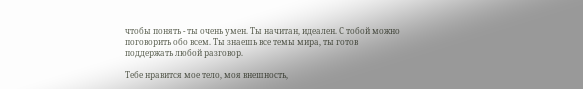чтобы понять - ты очень умен. Ты начитан, идеален. С тобой можно поговорить обо всем. Ты знаешь все темы мира, ты готов поддержать любой разговор.

Тебе нравится мое тело, моя внешность,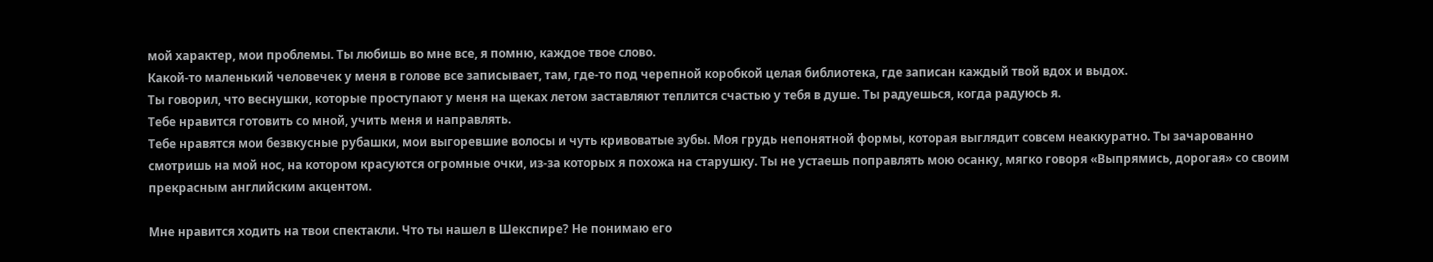мой характер, мои проблемы. Ты любишь во мне все, я помню, каждое твое слово.
Какой-то маленький человечек у меня в голове все записывает, там, где-то под черепной коробкой целая библиотека, где записан каждый твой вдох и выдох.
Ты говорил, что веснушки, которые проступают у меня на щеках летом заставляют теплится счастью у тебя в душе. Ты радуешься, когда радуюсь я.
Тебе нравится готовить со мной, учить меня и направлять.
Тебе нравятся мои безвкусные рубашки, мои выгоревшие волосы и чуть кривоватые зубы. Моя грудь непонятной формы, которая выглядит совсем неаккуратно. Ты зачарованно смотришь на мой нос, на котором красуются огромные очки, из-за которых я похожа на старушку. Ты не устаешь поправлять мою осанку, мягко говоря «Выпрямись, дорогая» со своим прекрасным английским акцентом.

Мне нравится ходить на твои спектакли. Что ты нашел в Шекспире? Не понимаю его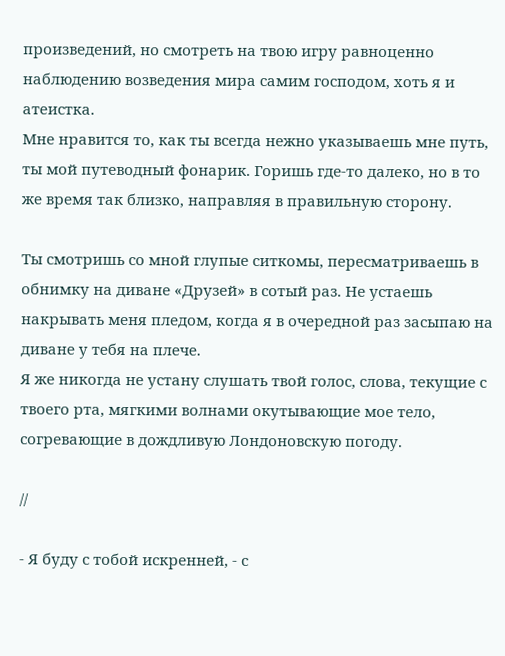произведений, но смотреть на твою игру равноценно наблюдению возведения мира самим господом, хоть я и атеистка.
Мне нравится то, как ты всегда нежно указываешь мне путь, ты мой путеводный фонарик. Горишь где-то далеко, но в то же время так близко, направляя в правильную сторону.

Ты смотришь со мной глупые ситкомы, пересматриваешь в обнимку на диване «Друзей» в сотый раз. Не устаешь накрывать меня пледом, когда я в очередной раз засыпаю на диване у тебя на плече.
Я же никогда не устану слушать твой голос, слова, текущие с твоего рта, мягкими волнами окутывающие мое тело, согревающие в дождливую Лондоновскую погоду.

//

- Я буду с тобой искренней, - с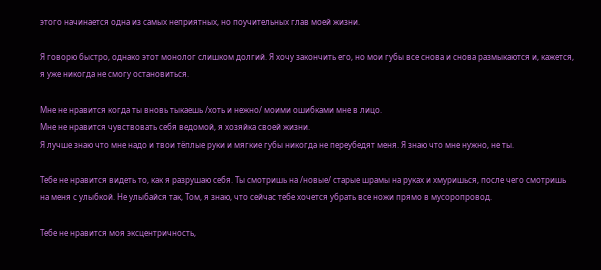этого начинается одна из самых неприятных, но поучительных глав моей жизни.

Я говорю быстро, однако этот монолог слишком долгий. Я хочу закончить его, но мои губы все снова и снова размыкаются и, кажется, я уже никогда не смогу остановиться.

Мне не нравится когда ты вновь тыкаешь /хоть и нежно/ моими ошибками мне в лицо.
Мне не нравится чувствовать себя ведомой, я хозяйка своей жизни.
Я лучше знаю что мне надо и твои тёплые руки и мягкие губы никогда не переубедят меня. Я знаю что мне нужно, не ты.

Тебе не нравится видеть то, как я разрушаю себя. Ты смотришь на /новые/ старые шрамы на руках и хмуришься, после чего смотришь на меня с улыбкой. Не улыбайся так, Том, я знаю, что сейчас тебе хочется убрать все ножи прямо в мусоропровод.

Тебе не нравится моя эксцентричность,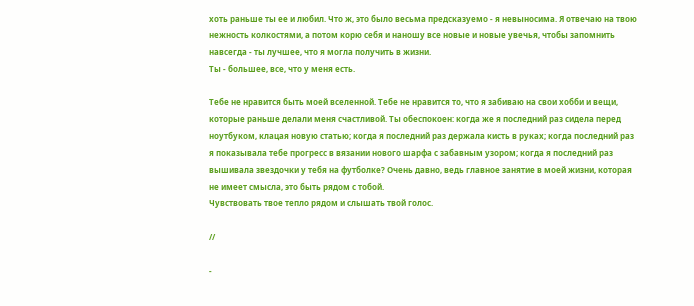хоть раньше ты ее и любил. Что ж, это было весьма предсказуемо - я невыносима. Я отвечаю на твою нежность колкостями, а потом корю себя и наношу все новые и новые увечья, чтобы запомнить навсегда - ты лучшее, что я могла получить в жизни.
Ты - большее, все, что у меня есть.

Тебе не нравится быть моей вселенной. Тебе не нравится то, что я забиваю на свои хобби и вещи, которые раньше делали меня счастливой. Ты обеспокоен: когда же я последний раз сидела перед ноутбуком, клацая новую статью; когда я последний раз держала кисть в руках; когда последний раз я показывала тебе прогресс в вязании нового шарфа с забавным узором; когда я последний раз вышивала звездочки у тебя на футболке? Очень давно, ведь главное занятие в моей жизни, которая не имеет смысла, это быть рядом с тобой.
Чувствовать твое тепло рядом и слышать твой голос.

//

-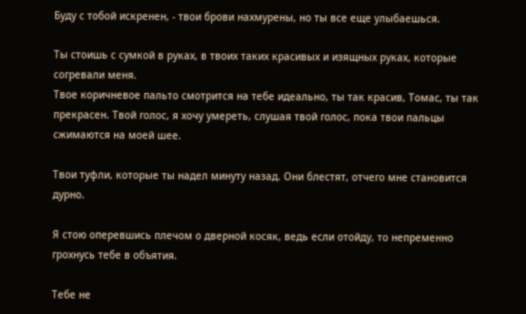Буду с тобой искренен, - твои брови нахмурены, но ты все еще улыбаешься.

Ты стоишь с сумкой в руках, в твоих таких красивых и изящных руках, которые согревали меня.
Твое коричневое пальто смотрится на тебе идеально, ты так красив, Томас, ты так прекрасен. Твой голос, я хочу умереть, слушая твой голос, пока твои пальцы сжимаются на моей шее.

Твои туфли, которые ты надел минуту назад. Они блестят, отчего мне становится дурно.

Я стою оперевшись плечом о дверной косяк, ведь если отойду, то непременно грохнусь тебе в объятия.

Тебе не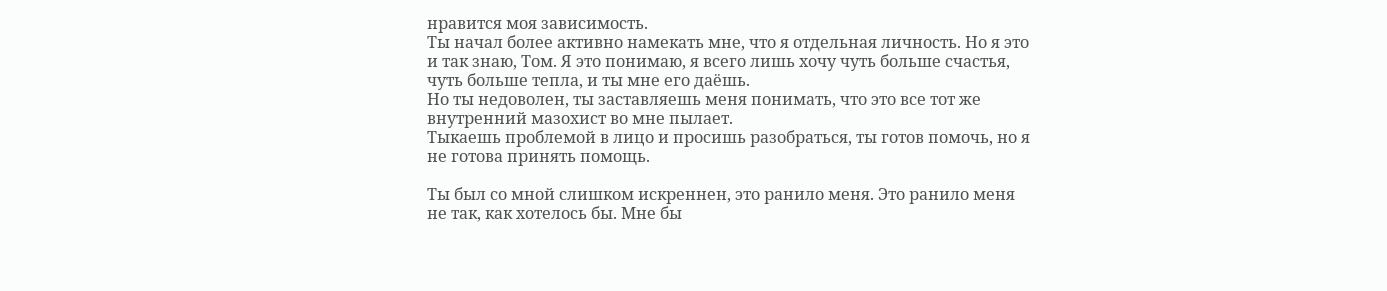нравится моя зависимость.
Ты начал более активно намекать мне, что я отдельная личность. Но я это и так знаю, Том. Я это понимаю, я всего лишь хочу чуть больше счастья, чуть больше тепла, и ты мне его даёшь.
Но ты недоволен, ты заставляешь меня понимать, что это все тот же внутренний мазохист во мне пылает.
Тыкаешь проблемой в лицо и просишь разобраться, ты готов помочь, но я не готова принять помощь.

Ты был со мной слишком искреннен, это ранило меня. Это ранило меня не так, как хотелось бы. Мне бы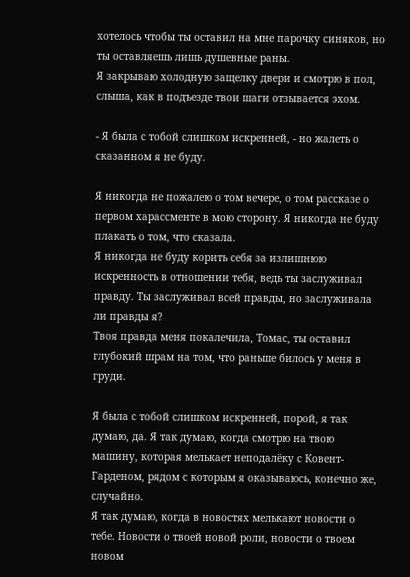хотелось чтобы ты оставил на мне парочку синяков, но ты оставляешь лишь душевные раны.
Я закрываю холодную защелку двери и смотрю в пол, слыша, как в подъезде твои шаги отзывается эхом.

- Я была с тобой слишком искренней, - но жалеть о сказанном я не буду.

Я никогда не пожалею о том вечере, о том рассказе о первом харассменте в мою сторону. Я никогда не буду плакать о том, что сказала.
Я никогда не буду корить себя за излишнюю искренность в отношении тебя, ведь ты заслуживал правду. Ты заслуживал всей правды, но заслуживала ли правды я?
Твоя правда меня покалечила, Томас, ты оставил глубокий шрам на том, что раньше билось у меня в груди.

Я была с тобой слишком искренней, порой, я так думаю, да. Я так думаю, когда смотрю на твою машину, которая мелькает неподалёку с Ковент-Гарденом, рядом с которым я оказываюсь, конечно же, случайно.
Я так думаю, когда в новостях мелькают новости о тебе. Новости о твоей новой роли, новости о твоем новом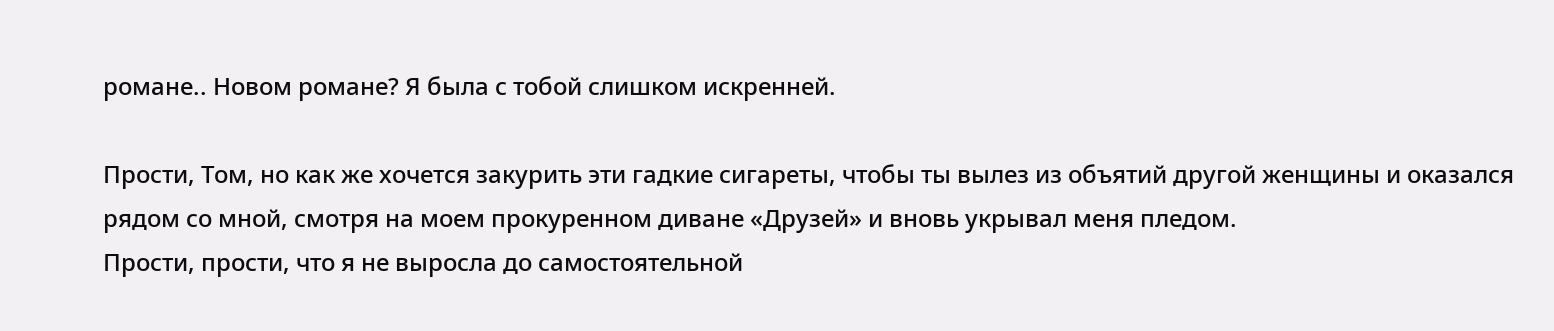романе.. Новом романе? Я была с тобой слишком искренней.

Прости, Том, но как же хочется закурить эти гадкие сигареты, чтобы ты вылез из объятий другой женщины и оказался рядом со мной, смотря на моем прокуренном диване «Друзей» и вновь укрывал меня пледом.
Прости, прости, что я не выросла до самостоятельной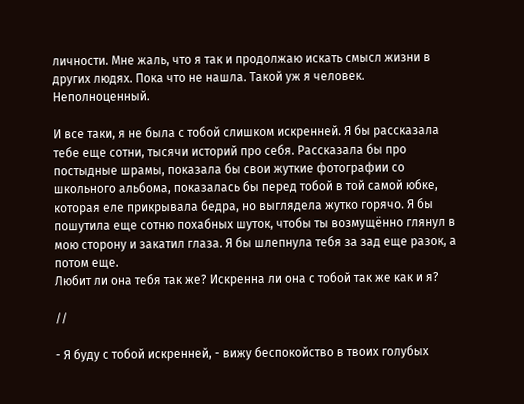личности. Мне жаль, что я так и продолжаю искать смысл жизни в других людях. Пока что не нашла. Такой уж я человек. Неполноценный.

И все таки, я не была с тобой слишком искренней. Я бы рассказала тебе еще сотни, тысячи историй про себя. Рассказала бы про постыдные шрамы, показала бы свои жуткие фотографии со школьного альбома, показалась бы перед тобой в той самой юбке, которая еле прикрывала бедра, но выглядела жутко горячо. Я бы пошутила еще сотню похабных шуток, чтобы ты возмущённо глянул в мою сторону и закатил глаза. Я бы шлепнула тебя за зад еще разок, а потом еще.
Любит ли она тебя так же? Искренна ли она с тобой так же как и я?

//

- Я буду с тобой искренней, - вижу беспокойство в твоих голубых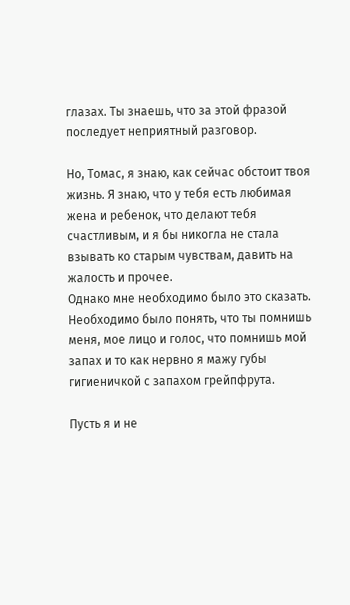глазах. Ты знаешь, что за этой фразой последует неприятный разговор.

Но, Томас, я знаю, как сейчас обстоит твоя жизнь. Я знаю, что у тебя есть любимая жена и ребенок, что делают тебя счастливым, и я бы никогла не стала взывать ко старым чувствам, давить на жалость и прочее.
Однако мне необходимо было это сказать. Необходимо было понять, что ты помнишь меня, мое лицо и голос, что помнишь мой запах и то как нервно я мажу губы гигиеничкой с запахом грейпфрута.

Пусть я и не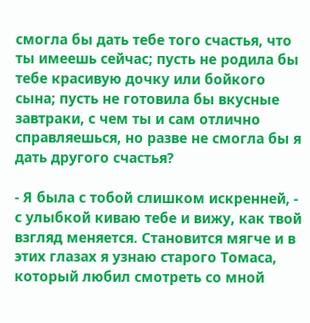смогла бы дать тебе того счастья, что ты имеешь сейчас; пусть не родила бы тебе красивую дочку или бойкого сына; пусть не готовила бы вкусные завтраки, с чем ты и сам отлично справляешься, но разве не смогла бы я дать другого счастья?

- Я была с тобой слишком искренней, - с улыбкой киваю тебе и вижу, как твой взгляд меняется. Становится мягче и в этих глазах я узнаю старого Томаса, который любил смотреть со мной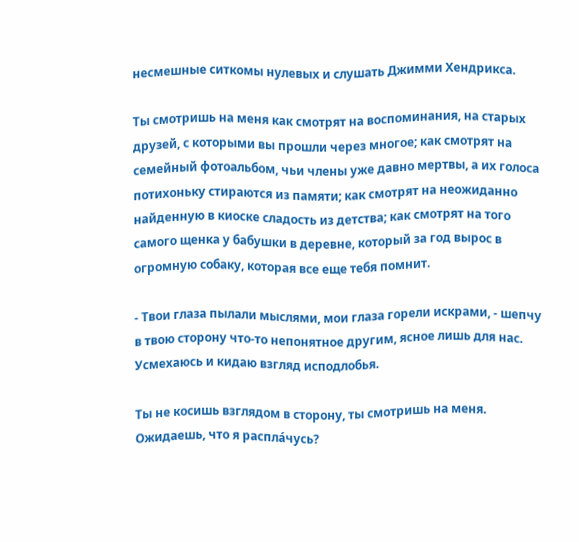несмешные ситкомы нулевых и слушать Джимми Хендрикса.

Ты смотришь на меня как смотрят на воспоминания, на старых друзей, с которыми вы прошли через многое; как смотрят на семейный фотоальбом, чьи члены уже давно мертвы, а их голоса потихоньку стираются из памяти; как смотрят на неожиданно найденную в киоске сладость из детства; как смотрят на того самого щенка у бабушки в деревне, который за год вырос в огромную собаку, которая все еще тебя помнит.

- Твои глаза пылали мыслями, мои глаза горели искрами, - шепчу в твою сторону что-то непонятное другим, ясное лишь для нас. Усмехаюсь и кидаю взгляд исподлобья.

Ты не косишь взглядом в сторону, ты смотришь на меня. Ожидаешь, что я распла́чусь?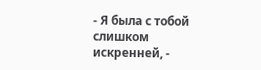- Я была с тобой слишком искренней, -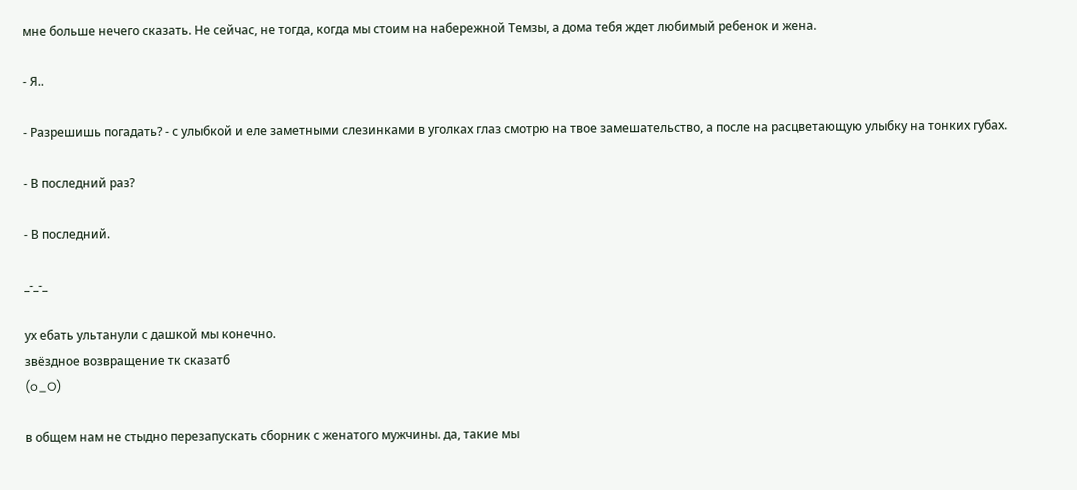мне больше нечего сказать. Не сейчас, не тогда, когда мы стоим на набережной Темзы, а дома тебя ждет любимый ребенок и жена.

- Я..

- Разрешишь погадать? - с улыбкой и еле заметными слезинками в уголках глаз смотрю на твое замешательство, а после на расцветающую улыбку на тонких губах.

- В последний раз?

- В последний.

_-_-_

ух ебать ультанули с дашкой мы конечно.
звёздное возвращение тк сказатб
(o_O)

в общем нам не стыдно перезапускать сборник с женатого мужчины. да, такие мы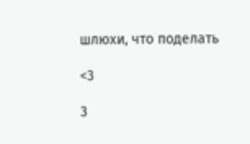шлюхи, что поделать

<3

3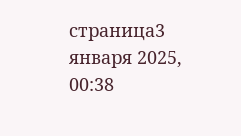страница3 января 2025, 00:38